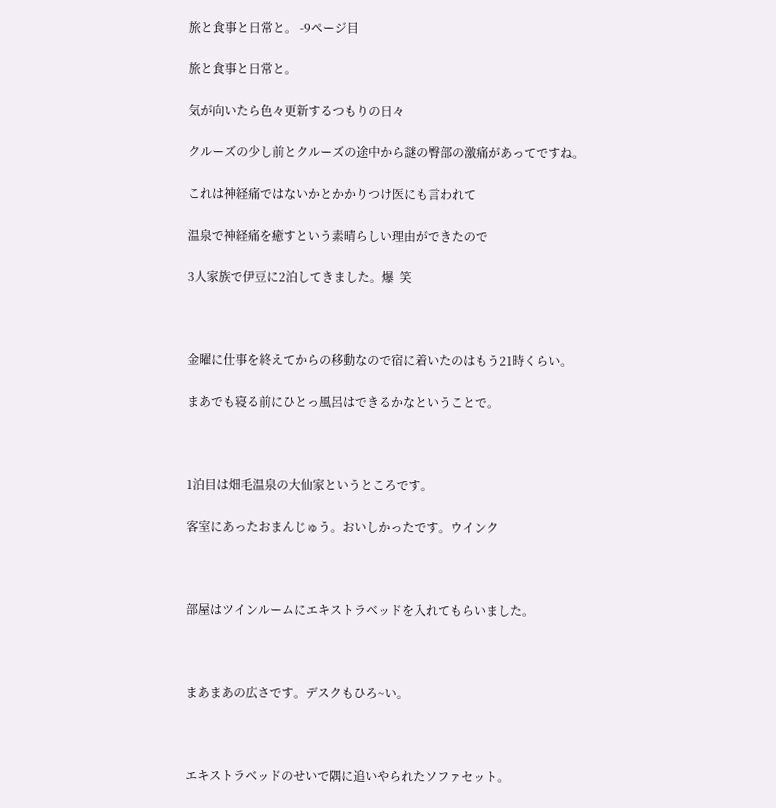旅と食事と日常と。 -9ページ目

旅と食事と日常と。

気が向いたら色々更新するつもりの日々

クルーズの少し前とクルーズの途中から謎の臀部の激痛があってですね。

これは神経痛ではないかとかかりつけ医にも言われて

温泉で神経痛を癒すという素晴らしい理由ができたので

3人家族で伊豆に2泊してきました。爆  笑



金曜に仕事を終えてからの移動なので宿に着いたのはもう21時くらい。

まあでも寝る前にひとっ風呂はできるかなということで。



1泊目は畑毛温泉の大仙家というところです。

客室にあったおまんじゅう。おいしかったです。ウインク



部屋はツインルームにエキストラベッドを入れてもらいました。



まあまあの広さです。デスクもひろ~い。



エキストラベッドのせいで隅に追いやられたソファセット。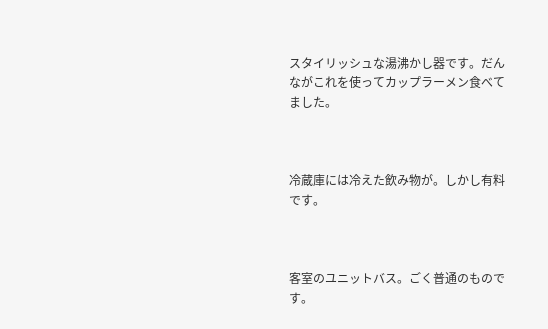スタイリッシュな湯沸かし器です。だんながこれを使ってカップラーメン食べてました。



冷蔵庫には冷えた飲み物が。しかし有料です。



客室のユニットバス。ごく普通のものです。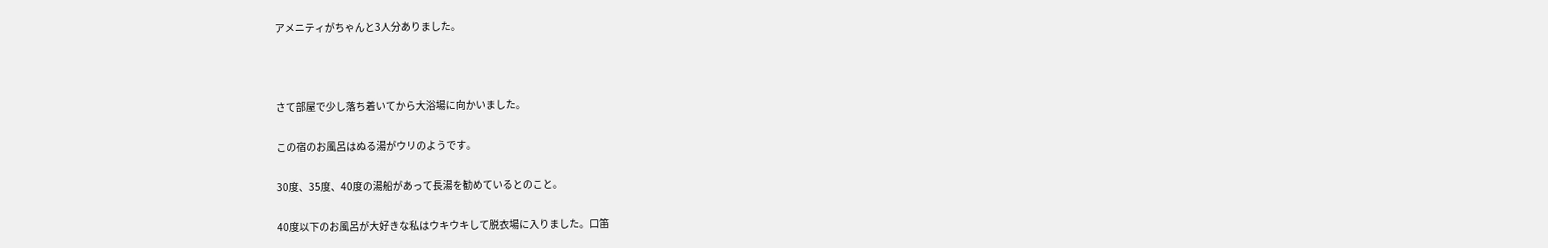アメニティがちゃんと3人分ありました。



さて部屋で少し落ち着いてから大浴場に向かいました。

この宿のお風呂はぬる湯がウリのようです。

30度、35度、40度の湯船があって長湯を勧めているとのこと。

40度以下のお風呂が大好きな私はウキウキして脱衣場に入りました。口笛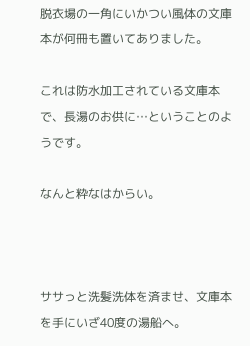脱衣場の一角にいかつい風体の文庫本が何冊も置いてありました。

これは防水加工されている文庫本で、長湯のお供に…ということのようです。

なんと粋なはからい。



ササっと洗髪洗体を済ませ、文庫本を手にいざ40度の湯船へ。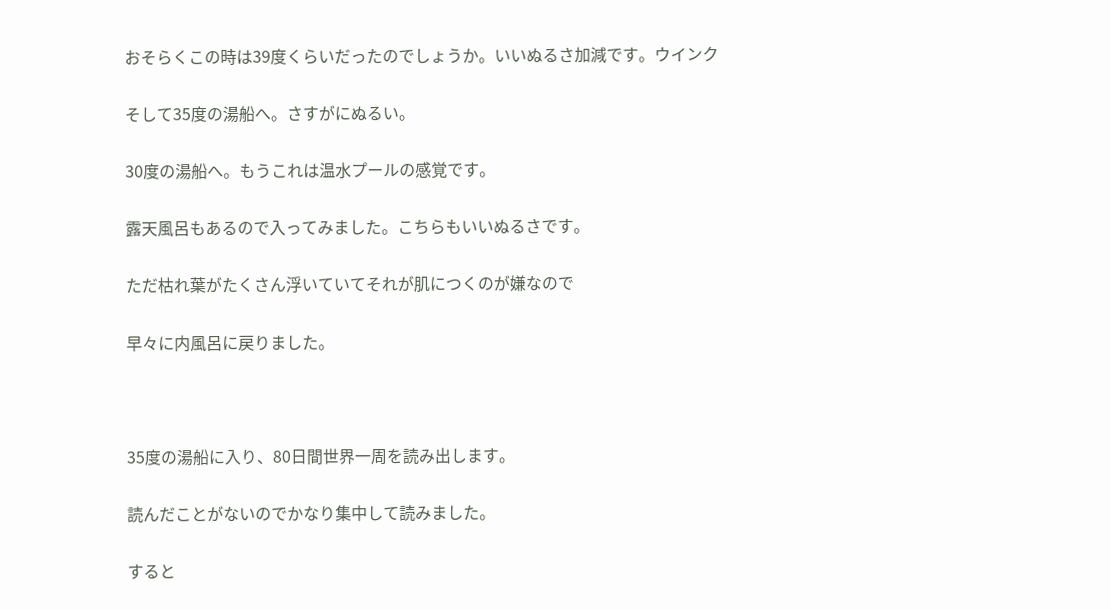おそらくこの時は39度くらいだったのでしょうか。いいぬるさ加減です。ウインク

そして35度の湯船へ。さすがにぬるい。

30度の湯船へ。もうこれは温水プールの感覚です。

露天風呂もあるので入ってみました。こちらもいいぬるさです。

ただ枯れ葉がたくさん浮いていてそれが肌につくのが嫌なので

早々に内風呂に戻りました。



35度の湯船に入り、80日間世界一周を読み出します。

読んだことがないのでかなり集中して読みました。

すると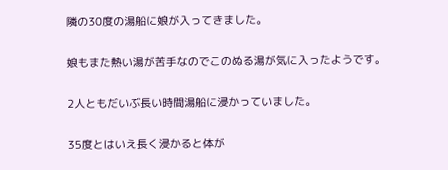隣の30度の湯船に娘が入ってきました。

娘もまた熱い湯が苦手なのでこのぬる湯が気に入ったようです。

2人ともだいぶ長い時間湯船に浸かっていました。

35度とはいえ長く浸かると体が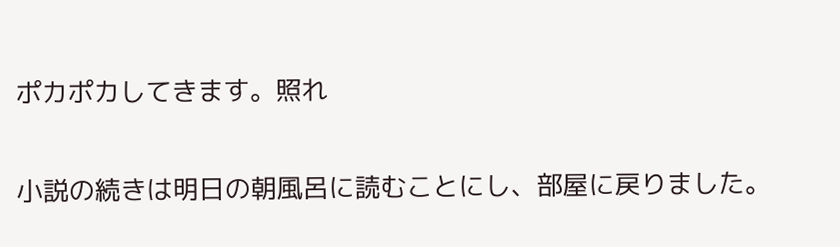ポカポカしてきます。照れ

小説の続きは明日の朝風呂に読むことにし、部屋に戻りました。